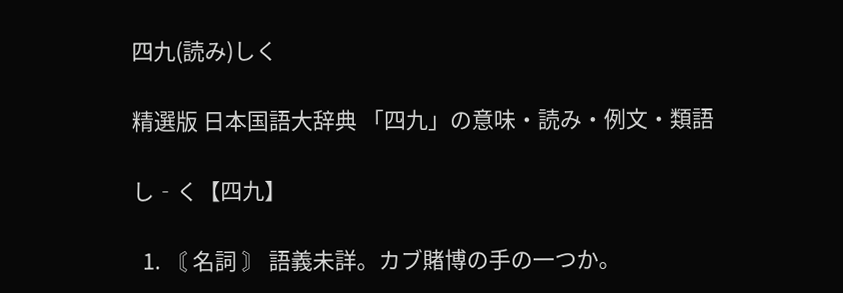四九(読み)しく

精選版 日本国語大辞典 「四九」の意味・読み・例文・類語

し‐く【四九】

  1. 〘 名詞 〙 語義未詳。カブ賭博の手の一つか。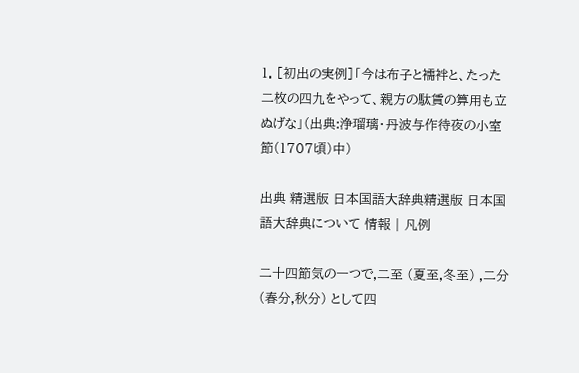1. [初出の実例]「今は布子と襦袢と、たった二枚の四九をやって、親方の駄賃の算用も立ぬげな」(出典:浄瑠璃・丹波与作待夜の小室節(1707頃)中)

出典 精選版 日本国語大辞典精選版 日本国語大辞典について 情報 | 凡例

二十四節気の一つで,二至 (夏至,冬至) ,二分 (春分,秋分) として四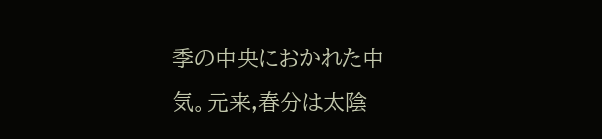季の中央におかれた中気。元来,春分は太陰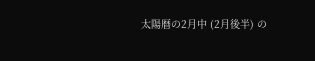太陽暦の2月中 (2月後半) の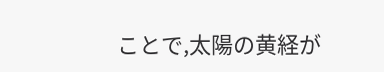ことで,太陽の黄経が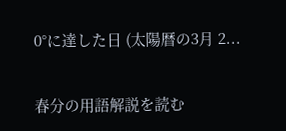0°に達した日 (太陽暦の3月 2...

春分の用語解説を読む